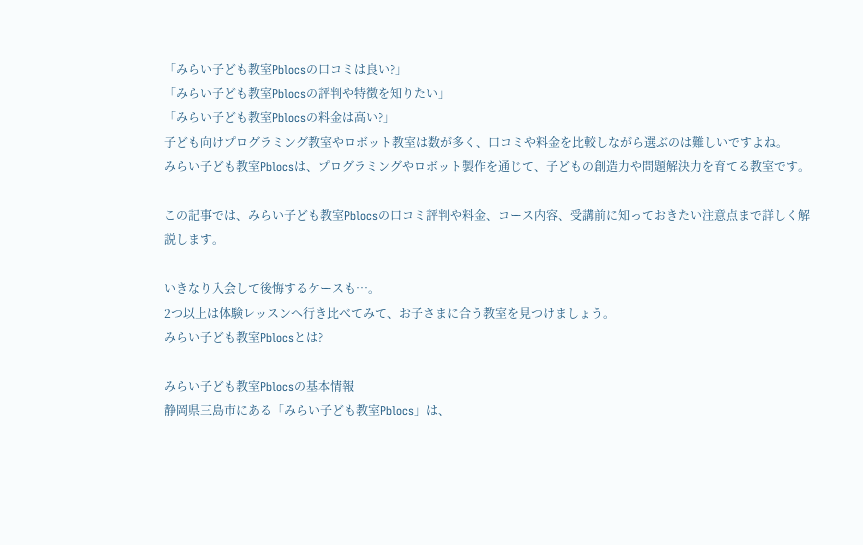「みらい子ども教室Pblocsの口コミは良い?」
「みらい子ども教室Pblocsの評判や特徴を知りたい」
「みらい子ども教室Pblocsの料金は高い?」
子ども向けプログラミング教室やロボット教室は数が多く、口コミや料金を比較しながら選ぶのは難しいですよね。
みらい子ども教室Pblocsは、プログラミングやロボット製作を通じて、子どもの創造力や問題解決力を育てる教室です。

この記事では、みらい子ども教室Pblocsの口コミ評判や料金、コース内容、受講前に知っておきたい注意点まで詳しく解説します。

いきなり入会して後悔するケースも…。
2つ以上は体験レッスンへ行き比べてみて、お子さまに合う教室を見つけましょう。
みらい子ども教室Pblocsとは?

みらい子ども教室Pblocsの基本情報
静岡県三島市にある「みらい子ども教室Pblocs」は、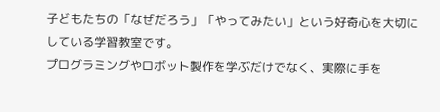子どもたちの「なぜだろう」「やってみたい」という好奇心を大切にしている学習教室です。
プログラミングやロボット製作を学ぶだけでなく、実際に手を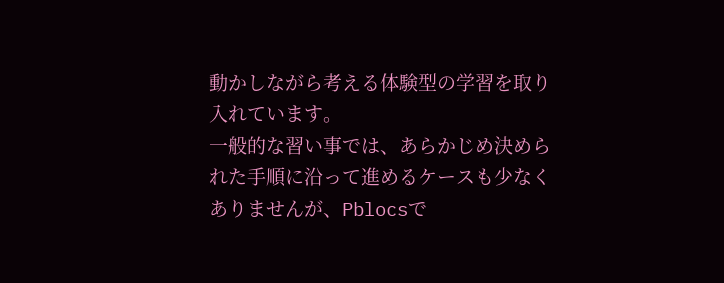動かしながら考える体験型の学習を取り入れています。
一般的な習い事では、あらかじめ決められた手順に沿って進めるケースも少なくありませんが、Pblocsで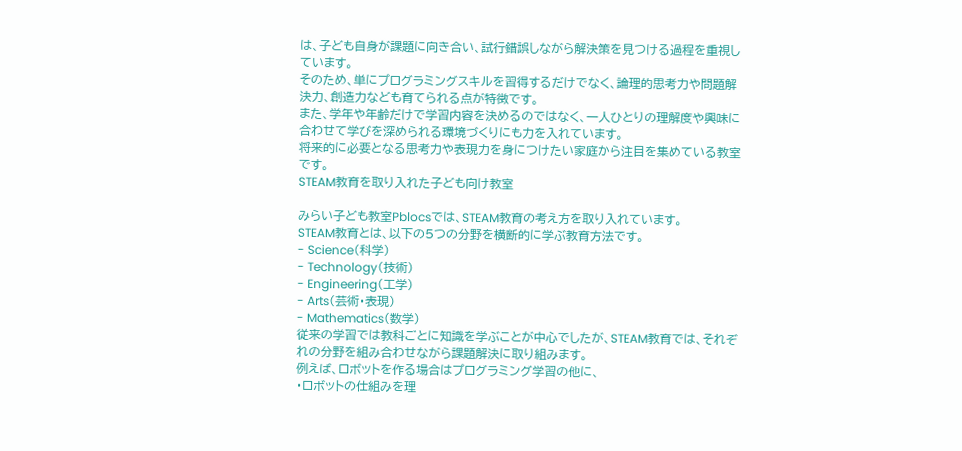は、子ども自身が課題に向き合い、試行錯誤しながら解決策を見つける過程を重視しています。
そのため、単にプログラミングスキルを習得するだけでなく、論理的思考力や問題解決力、創造力なども育てられる点が特徴です。
また、学年や年齢だけで学習内容を決めるのではなく、一人ひとりの理解度や興味に合わせて学びを深められる環境づくりにも力を入れています。
将来的に必要となる思考力や表現力を身につけたい家庭から注目を集めている教室です。
STEAM教育を取り入れた子ども向け教室

みらい子ども教室Pblocsでは、STEAM教育の考え方を取り入れています。
STEAM教育とは、以下の5つの分野を横断的に学ぶ教育方法です。
- Science(科学)
- Technology(技術)
- Engineering(工学)
- Arts(芸術・表現)
- Mathematics(数学)
従来の学習では教科ごとに知識を学ぶことが中心でしたが、STEAM教育では、それぞれの分野を組み合わせながら課題解決に取り組みます。
例えば、ロボットを作る場合はプログラミング学習の他に、
・ロボットの仕組みを理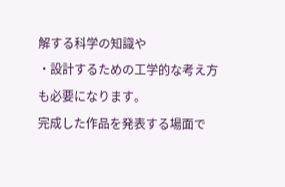解する科学の知識や
・設計するための工学的な考え方
も必要になります。
完成した作品を発表する場面で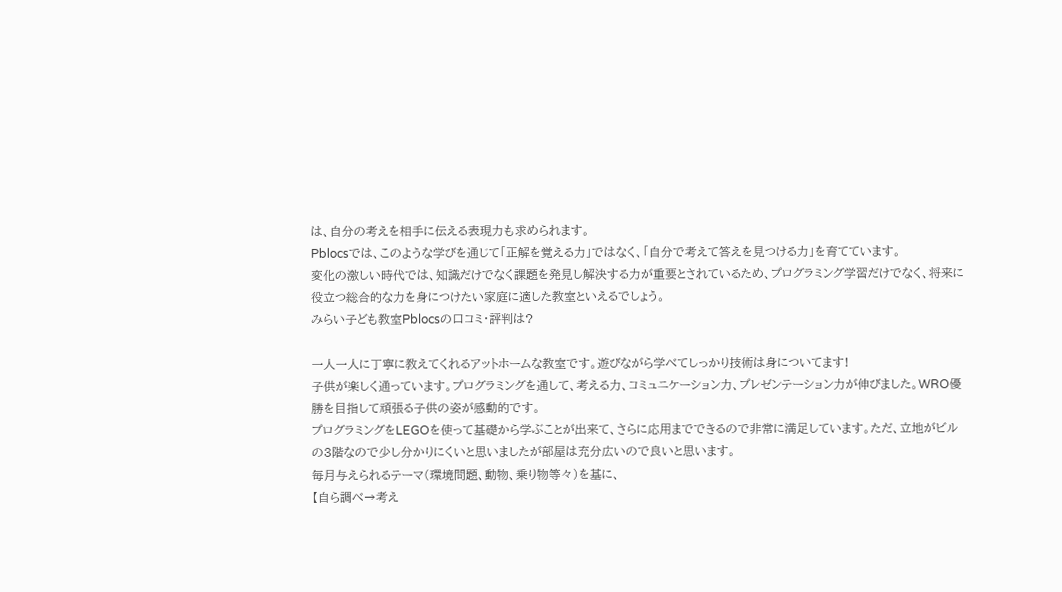は、自分の考えを相手に伝える表現力も求められます。
Pblocsでは、このような学びを通じて「正解を覚える力」ではなく、「自分で考えて答えを見つける力」を育てています。
変化の激しい時代では、知識だけでなく課題を発見し解決する力が重要とされているため、プログラミング学習だけでなく、将来に役立つ総合的な力を身につけたい家庭に適した教室といえるでしょう。
みらい子ども教室Pblocsの口コミ・評判は?

一人一人に丁寧に教えてくれるアットホームな教室です。遊びながら学べてしっかり技術は身についてます!
子供が楽しく通っています。プログラミングを通して、考える力、コミュニケーション力、プレゼンテーション力が伸びました。WRO優勝を目指して頑張る子供の姿が感動的です。
プログラミングをLEGOを使って基礎から学ぶことが出来て、さらに応用までできるので非常に満足しています。ただ、立地がビルの3階なので少し分かりにくいと思いましたが部屋は充分広いので良いと思います。
毎月与えられるテーマ(環境問題、動物、乗り物等々)を基に、
【自ら調べ→考え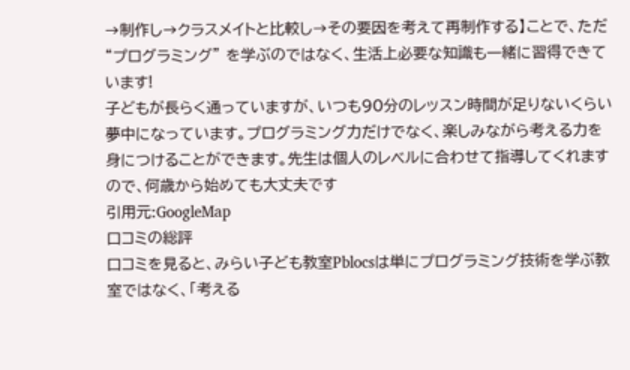→制作し→クラスメイトと比較し→その要因を考えて再制作する】ことで、ただ “プログラミング” を学ぶのではなく、生活上必要な知識も一緒に習得できています!
子どもが長らく通っていますが、いつも90分のレッスン時間が足りないくらい夢中になっています。プログラミング力だけでなく、楽しみながら考える力を身につけることができます。先生は個人のレベルに合わせて指導してくれますので、何歳から始めても大丈夫です
引用元:GoogleMap
口コミの総評
口コミを見ると、みらい子ども教室Pblocsは単にプログラミング技術を学ぶ教室ではなく、「考える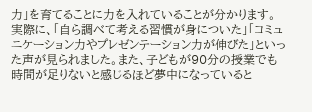力」を育てることに力を入れていることが分かります。
実際に、「自ら調べて考える習慣が身についた」「コミュニケーション力やプレゼンテーション力が伸びた」といった声が見られました。また、子どもが90分の授業でも時間が足りないと感じるほど夢中になっていると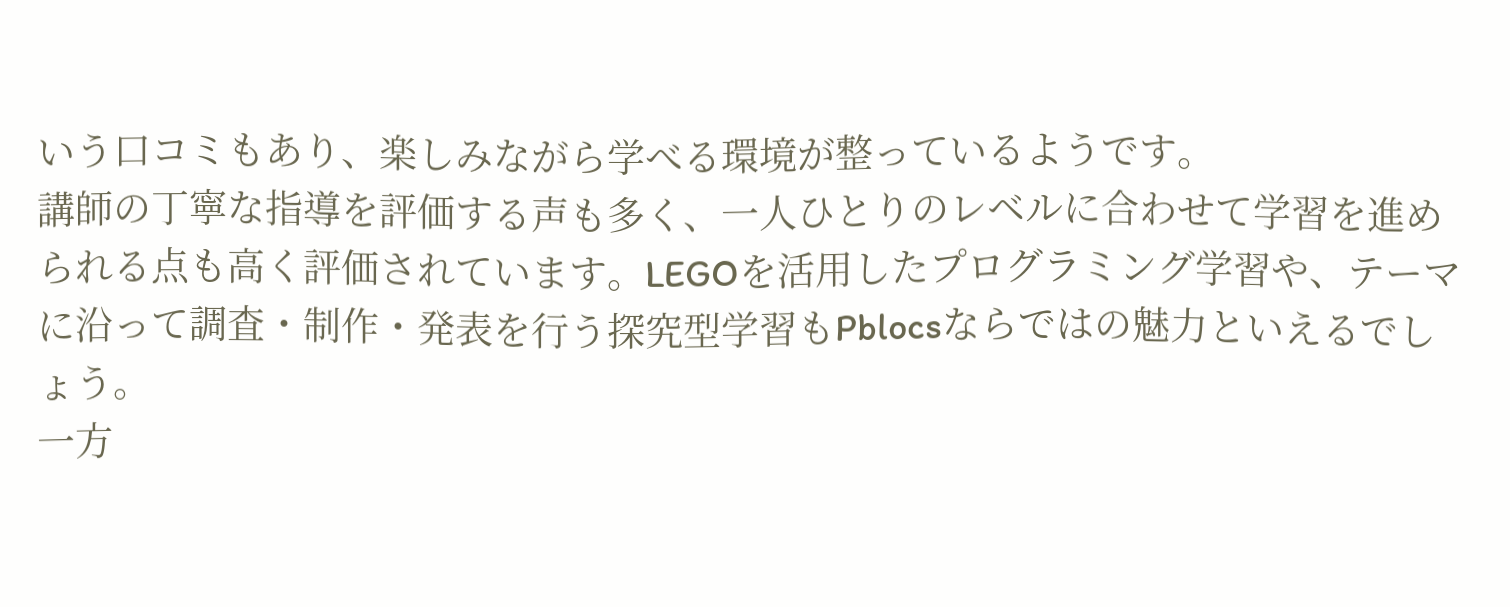いう口コミもあり、楽しみながら学べる環境が整っているようです。
講師の丁寧な指導を評価する声も多く、一人ひとりのレベルに合わせて学習を進められる点も高く評価されています。LEGOを活用したプログラミング学習や、テーマに沿って調査・制作・発表を行う探究型学習もPblocsならではの魅力といえるでしょう。
一方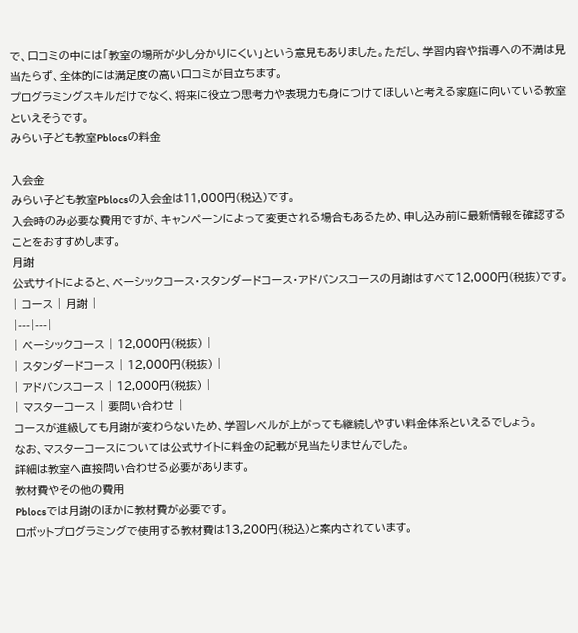で、口コミの中には「教室の場所が少し分かりにくい」という意見もありました。ただし、学習内容や指導への不満は見当たらず、全体的には満足度の高い口コミが目立ちます。
プログラミングスキルだけでなく、将来に役立つ思考力や表現力も身につけてほしいと考える家庭に向いている教室といえそうです。
みらい子ども教室Pblocsの料金

入会金
みらい子ども教室Pblocsの入会金は11,000円(税込)です。
入会時のみ必要な費用ですが、キャンペーンによって変更される場合もあるため、申し込み前に最新情報を確認することをおすすめします。
月謝
公式サイトによると、ベーシックコース・スタンダードコース・アドバンスコースの月謝はすべて12,000円(税抜)です。
| コース | 月謝 |
|---|---|
| ベーシックコース | 12,000円(税抜) |
| スタンダードコース | 12,000円(税抜) |
| アドバンスコース | 12,000円(税抜) |
| マスターコース | 要問い合わせ |
コースが進級しても月謝が変わらないため、学習レベルが上がっても継続しやすい料金体系といえるでしょう。
なお、マスターコースについては公式サイトに料金の記載が見当たりませんでした。
詳細は教室へ直接問い合わせる必要があります。
教材費やその他の費用
Pblocsでは月謝のほかに教材費が必要です。
ロボットプログラミングで使用する教材費は13,200円(税込)と案内されています。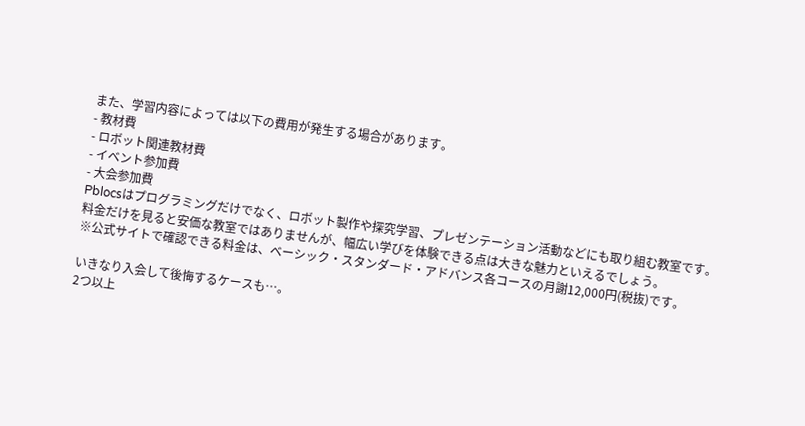また、学習内容によっては以下の費用が発生する場合があります。
- 教材費
- ロボット関連教材費
- イベント参加費
- 大会参加費
Pblocsはプログラミングだけでなく、ロボット製作や探究学習、プレゼンテーション活動などにも取り組む教室です。
料金だけを見ると安価な教室ではありませんが、幅広い学びを体験できる点は大きな魅力といえるでしょう。
※公式サイトで確認できる料金は、ベーシック・スタンダード・アドバンス各コースの月謝12,000円(税抜)です。

いきなり入会して後悔するケースも…。
2つ以上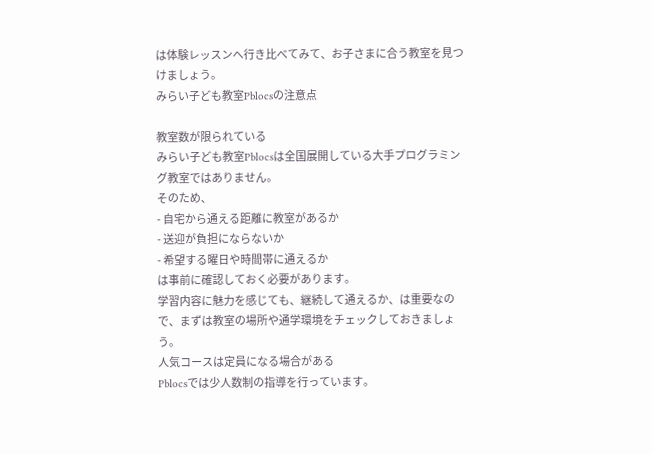は体験レッスンへ行き比べてみて、お子さまに合う教室を見つけましょう。
みらい子ども教室Pblocsの注意点

教室数が限られている
みらい子ども教室Pblocsは全国展開している大手プログラミング教室ではありません。
そのため、
- 自宅から通える距離に教室があるか
- 送迎が負担にならないか
- 希望する曜日や時間帯に通えるか
は事前に確認しておく必要があります。
学習内容に魅力を感じても、継続して通えるか、は重要なので、まずは教室の場所や通学環境をチェックしておきましょう。
人気コースは定員になる場合がある
Pblocsでは少人数制の指導を行っています。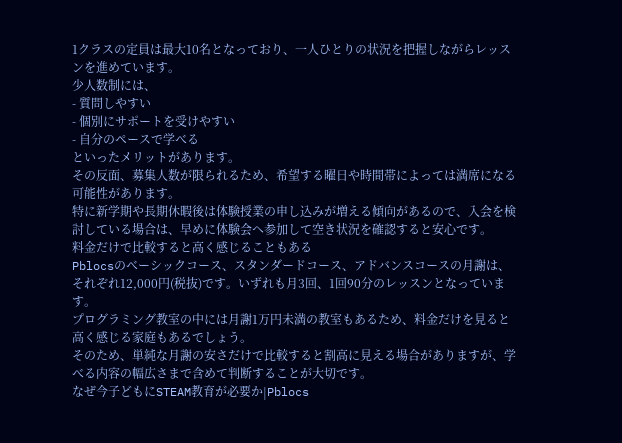1クラスの定員は最大10名となっており、一人ひとりの状況を把握しながらレッスンを進めています。
少人数制には、
- 質問しやすい
- 個別にサポートを受けやすい
- 自分のペースで学べる
といったメリットがあります。
その反面、募集人数が限られるため、希望する曜日や時間帯によっては満席になる可能性があります。
特に新学期や長期休暇後は体験授業の申し込みが増える傾向があるので、入会を検討している場合は、早めに体験会へ参加して空き状況を確認すると安心です。
料金だけで比較すると高く感じることもある
Pblocsのベーシックコース、スタンダードコース、アドバンスコースの月謝は、それぞれ12,000円(税抜)です。いずれも月3回、1回90分のレッスンとなっています。
プログラミング教室の中には月謝1万円未満の教室もあるため、料金だけを見ると高く感じる家庭もあるでしょう。
そのため、単純な月謝の安さだけで比較すると割高に見える場合がありますが、学べる内容の幅広さまで含めて判断することが大切です。
なぜ今子どもにSTEAM教育が必要か|Pblocs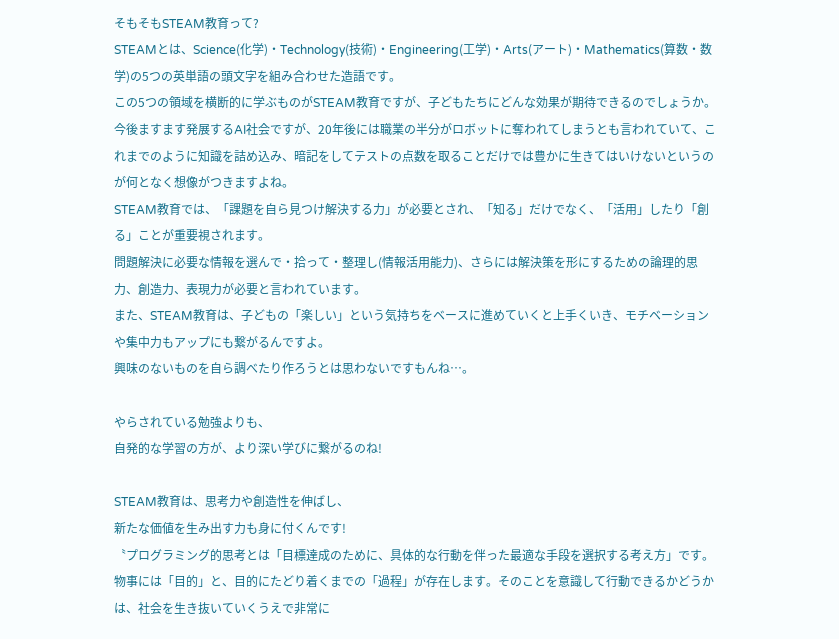そもそもSTEAM教育って?
STEAMとは、Science(化学)・Technology(技術)・Engineering(工学)・Arts(アート)・Mathematics(算数・数学)の5つの英単語の頭文字を組み合わせた造語です。
この5つの領域を横断的に学ぶものがSTEAM教育ですが、子どもたちにどんな効果が期待できるのでしょうか。
今後ますます発展するAI社会ですが、20年後には職業の半分がロボットに奪われてしまうとも言われていて、これまでのように知識を詰め込み、暗記をしてテストの点数を取ることだけでは豊かに生きてはいけないというのが何となく想像がつきますよね。
STEAM教育では、「課題を自ら見つけ解決する力」が必要とされ、「知る」だけでなく、「活用」したり「創る」ことが重要視されます。
問題解決に必要な情報を選んで・拾って・整理し(情報活用能力)、さらには解決策を形にするための論理的思力、創造力、表現力が必要と言われています。
また、STEAM教育は、子どもの「楽しい」という気持ちをベースに進めていくと上手くいき、モチベーションや集中力もアップにも繋がるんですよ。
興味のないものを自ら調べたり作ろうとは思わないですもんね…。

やらされている勉強よりも、
自発的な学習の方が、より深い学びに繋がるのね!

STEAM教育は、思考力や創造性を伸ばし、
新たな価値を生み出す力も身に付くんです!
〝プログラミング的思考とは「目標達成のために、具体的な行動を伴った最適な手段を選択する考え方」です。
物事には「目的」と、目的にたどり着くまでの「過程」が存在します。そのことを意識して行動できるかどうかは、社会を生き抜いていくうえで非常に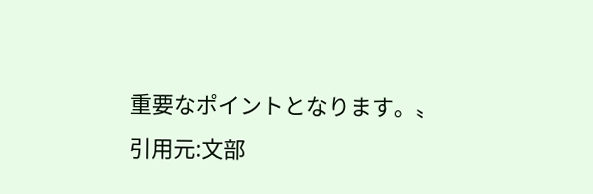重要なポイントとなります。〟
引用元:文部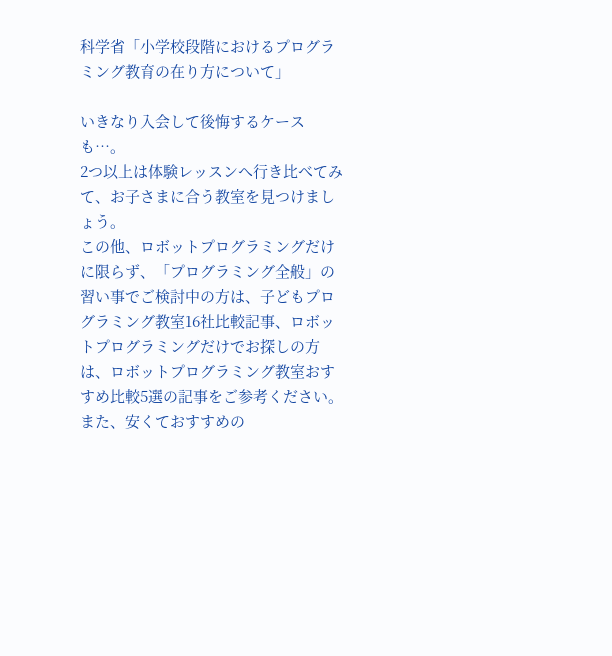科学省「小学校段階におけるプログラミング教育の在り方について」

いきなり入会して後悔するケースも…。
2つ以上は体験レッスンへ行き比べてみて、お子さまに合う教室を見つけましょう。
この他、ロボットプログラミングだけに限らず、「プログラミング全般」の習い事でご検討中の方は、子どもプログラミング教室16社比較記事、ロボットプログラミングだけでお探しの方は、ロボットプログラミング教室おすすめ比較5選の記事をご参考ください。
また、安くておすすめの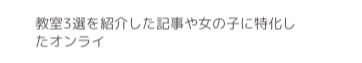教室3選を紹介した記事や女の子に特化したオンライ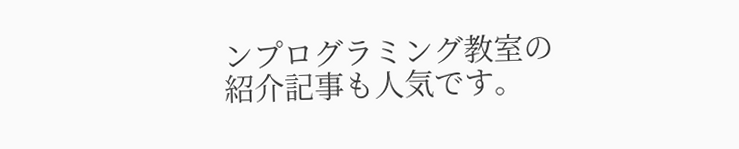ンプログラミング教室の紹介記事も人気です。